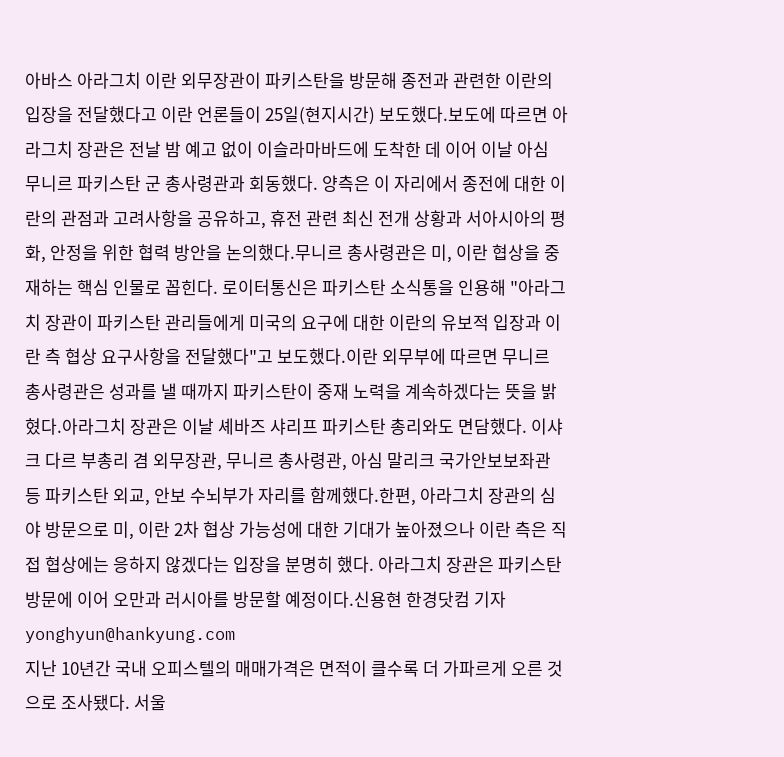아바스 아라그치 이란 외무장관이 파키스탄을 방문해 종전과 관련한 이란의 입장을 전달했다고 이란 언론들이 25일(현지시간) 보도했다.보도에 따르면 아라그치 장관은 전날 밤 예고 없이 이슬라마바드에 도착한 데 이어 이날 아심 무니르 파키스탄 군 총사령관과 회동했다. 양측은 이 자리에서 종전에 대한 이란의 관점과 고려사항을 공유하고, 휴전 관련 최신 전개 상황과 서아시아의 평화, 안정을 위한 협력 방안을 논의했다.무니르 총사령관은 미, 이란 협상을 중재하는 핵심 인물로 꼽힌다. 로이터통신은 파키스탄 소식통을 인용해 "아라그치 장관이 파키스탄 관리들에게 미국의 요구에 대한 이란의 유보적 입장과 이란 측 협상 요구사항을 전달했다"고 보도했다.이란 외무부에 따르면 무니르 총사령관은 성과를 낼 때까지 파키스탄이 중재 노력을 계속하겠다는 뜻을 밝혔다.아라그치 장관은 이날 셰바즈 샤리프 파키스탄 총리와도 면담했다. 이샤크 다르 부총리 겸 외무장관, 무니르 총사령관, 아심 말리크 국가안보보좌관 등 파키스탄 외교, 안보 수뇌부가 자리를 함께했다.한편, 아라그치 장관의 심야 방문으로 미, 이란 2차 협상 가능성에 대한 기대가 높아졌으나 이란 측은 직접 협상에는 응하지 않겠다는 입장을 분명히 했다. 아라그치 장관은 파키스탄 방문에 이어 오만과 러시아를 방문할 예정이다.신용현 한경닷컴 기자 yonghyun@hankyung.com
지난 10년간 국내 오피스텔의 매매가격은 면적이 클수록 더 가파르게 오른 것으로 조사됐다. 서울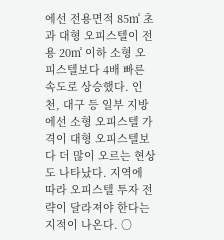에선 전용면적 85㎡ 초과 대형 오피스텔이 전용 20㎡ 이하 소형 오피스텔보다 4배 빠른 속도로 상승했다. 인천, 대구 등 일부 지방에선 소형 오피스텔 가격이 대형 오피스텔보다 더 많이 오르는 현상도 나타났다. 지역에 따라 오피스텔 투자 전략이 달라져야 한다는 지적이 나온다. ○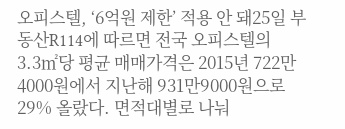오피스텔, ‘6억원 제한’ 적용 안 돼25일 부동산R114에 따르면 전국 오피스텔의 3.3㎡당 평균 매매가격은 2015년 722만4000원에서 지난해 931만9000원으로 29% 올랐다. 면적대별로 나눠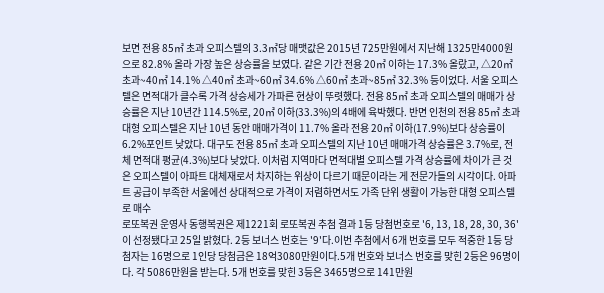보면 전용 85㎡ 초과 오피스텔의 3.3㎡당 매맷값은 2015년 725만원에서 지난해 1325만4000원으로 82.8% 올라 가장 높은 상승률을 보였다. 같은 기간 전용 20㎡ 이하는 17.3% 올랐고, △20㎡ 초과~40㎡ 14.1% △40㎡ 초과~60㎡ 34.6% △60㎡ 초과~85㎡ 32.3% 등이었다. 서울 오피스텔은 면적대가 클수록 가격 상승세가 가파른 현상이 뚜렷했다. 전용 85㎡ 초과 오피스텔의 매매가 상승률은 지난 10년간 114.5%로, 20㎡ 이하(33.3%)의 4배에 육박했다. 반면 인천의 전용 85㎡ 초과 대형 오피스텔은 지난 10년 동안 매매가격이 11.7% 올라 전용 20㎡ 이하(17.9%)보다 상승률이 6.2%포인트 낮았다. 대구도 전용 85㎡ 초과 오피스텔의 지난 10년 매매가격 상승률은 3.7%로, 전체 면적대 평균(4.3%)보다 낮았다. 이처럼 지역마다 면적대별 오피스텔 가격 상승률에 차이가 큰 것은 오피스텔이 아파트 대체재로서 차지하는 위상이 다르기 때문이라는 게 전문가들의 시각이다. 아파트 공급이 부족한 서울에선 상대적으로 가격이 저렴하면서도 가족 단위 생활이 가능한 대형 오피스텔로 매수
로또복권 운영사 동행복권은 제1221회 로또복권 추첨 결과 1등 당첨번호로 '6, 13, 18, 28, 30, 36'이 선정됐다고 25일 밝혔다. 2등 보너스 번호는 '9'다.이번 추첨에서 6개 번호를 모두 적중한 1등 당첨자는 16명으로 1인당 당첨금은 18억3080만원이다.5개 번호와 보너스 번호를 맞힌 2등은 96명이다. 각 5086만원을 받는다. 5개 번호를 맞힌 3등은 3465명으로 141만원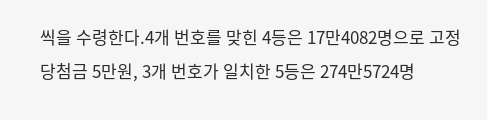씩을 수령한다.4개 번호를 맞힌 4등은 17만4082명으로 고정 당첨금 5만원, 3개 번호가 일치한 5등은 274만5724명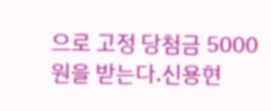으로 고정 당첨금 5000원을 받는다.신용현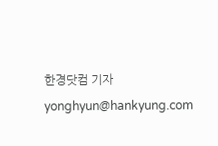한경닷컴 기자 yonghyun@hankyung.com